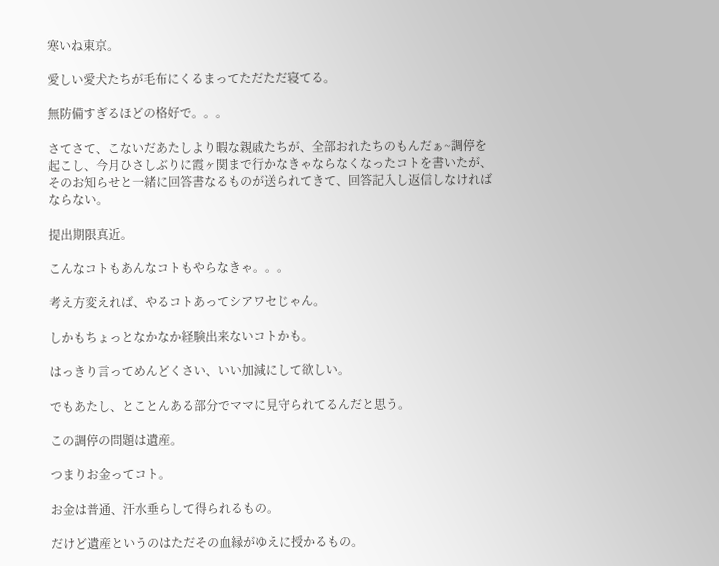寒いね東京。

愛しい愛犬たちが毛布にくるまってただただ寝てる。

無防備すぎるほどの格好で。。。

さてさて、こないだあたしより暇な親戚たちが、全部おれたちのもんだぁ~調停を起こし、今月ひさしぶりに霞ヶ関まで行かなきゃならなくなったコトを書いたが、そのお知らせと一緒に回答書なるものが送られてきて、回答記入し返信しなければならない。

提出期限真近。

こんなコトもあんなコトもやらなきゃ。。。

考え方変えれば、やるコトあってシアワセじゃん。

しかもちょっとなかなか経験出来ないコトかも。

はっきり言ってめんどくさい、いい加減にして欲しい。

でもあたし、とことんある部分でママに見守られてるんだと思う。

この調停の問題は遺産。

つまりお金ってコト。

お金は普通、汗水垂らして得られるもの。

だけど遺産というのはただその血縁がゆえに授かるもの。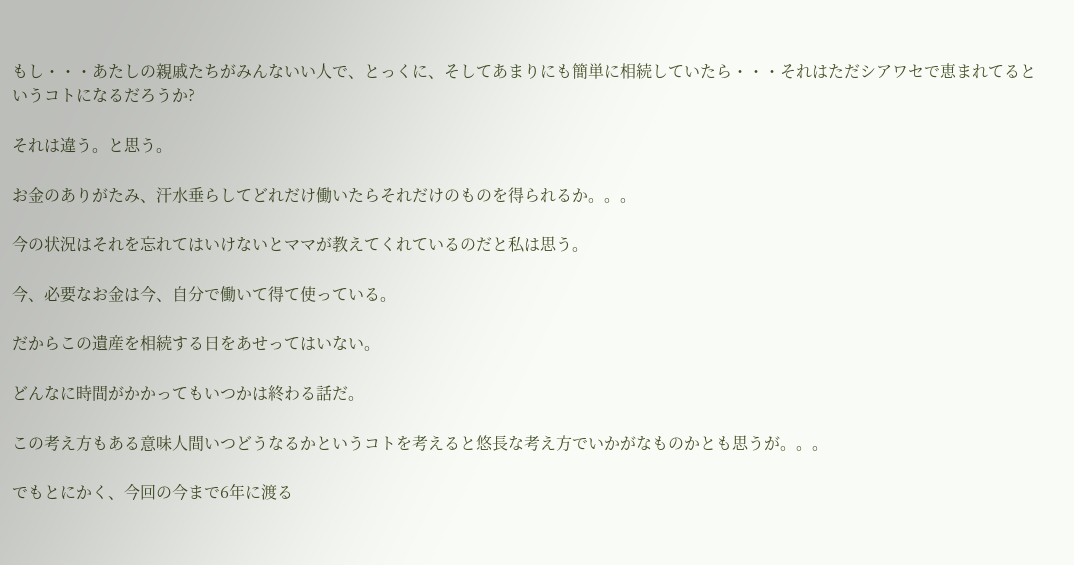もし・・・あたしの親戚たちがみんないい人で、とっくに、そしてあまりにも簡単に相続していたら・・・それはただシアワセで恵まれてるというコトになるだろうか?

それは違う。と思う。

お金のありがたみ、汗水垂らしてどれだけ働いたらそれだけのものを得られるか。。。

今の状況はそれを忘れてはいけないとママが教えてくれているのだと私は思う。

今、必要なお金は今、自分で働いて得て使っている。

だからこの遺産を相続する日をあせってはいない。

どんなに時間がかかってもいつかは終わる話だ。

この考え方もある意味人間いつどうなるかというコトを考えると悠長な考え方でいかがなものかとも思うが。。。

でもとにかく、今回の今まで6年に渡る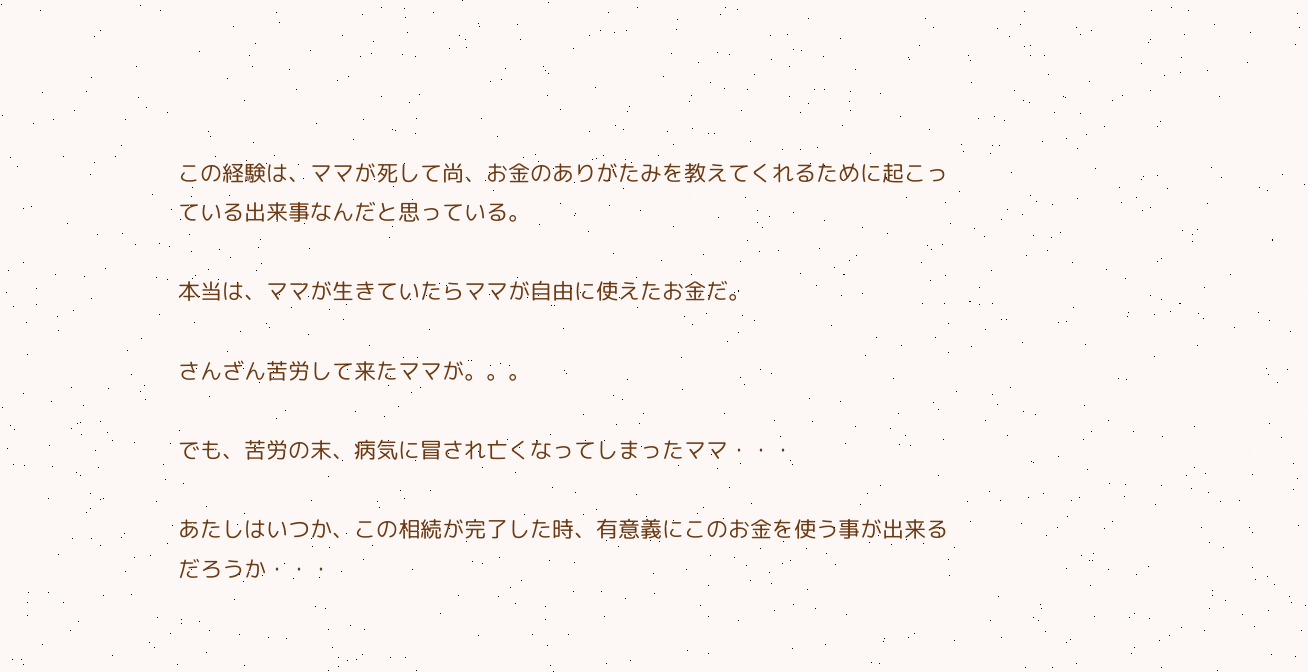この経験は、ママが死して尚、お金のありがたみを教えてくれるために起こっている出来事なんだと思っている。

本当は、ママが生きていたらママが自由に使えたお金だ。

さんざん苦労して来たママが。。。

でも、苦労の末、病気に冒され亡くなってしまったママ・・・

あたしはいつか、この相続が完了した時、有意義にこのお金を使う事が出来るだろうか・・・